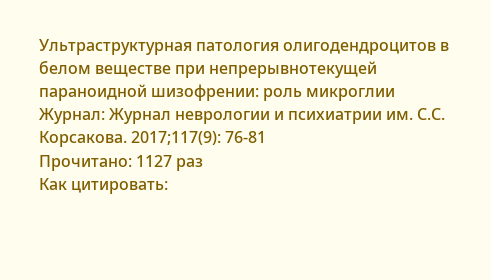Ультраструктурная патология олигодендроцитов в белом веществе при непрерывнотекущей параноидной шизофрении: роль микроглии
Журнал: Журнал неврологии и психиатрии им. С.С. Корсакова. 2017;117(9): 76‑81
Прочитано: 1127 раз
Как цитировать: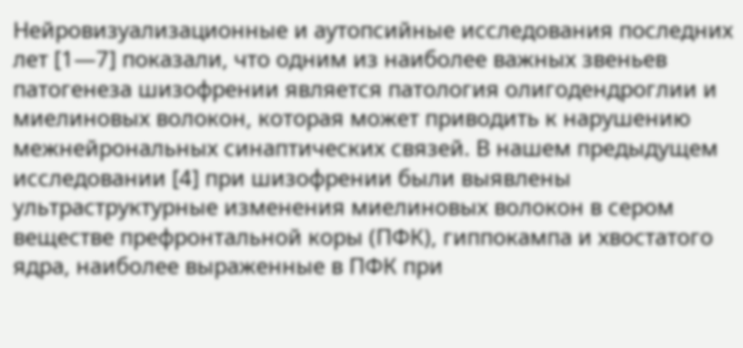Нейровизуализационные и аутопсийные исследования последних лет [1—7] показали, что одним из наиболее важных звеньев патогенеза шизофрении является патология олигодендроглии и миелиновых волокон, которая может приводить к нарушению межнейрональных синаптических связей. В нашем предыдущем исследовании [4] при шизофрении были выявлены ультраструктурные изменения миелиновых волокон в сером веществе префронтальной коры (ПФК), гиппокампа и хвостатого ядра, наиболее выраженные в ПФК при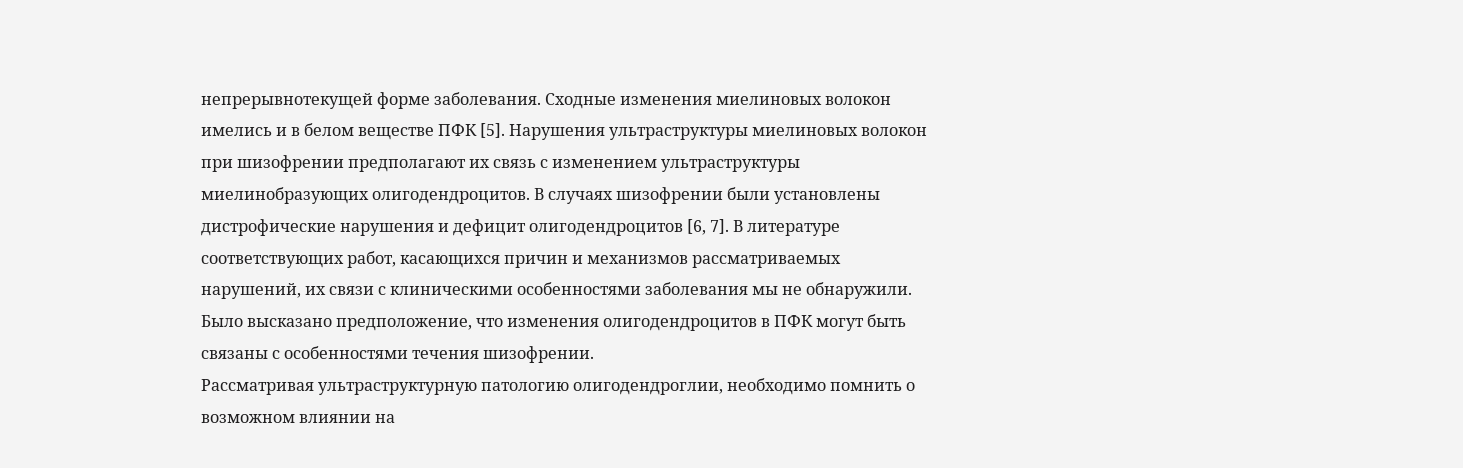непрерывнотекущей форме заболевания. Сходные изменения миелиновых волокон имелись и в белом веществе ПФК [5]. Нарушения ультраструктуры миелиновых волокон при шизофрении предполагают их связь с изменением ультраструктуры миелинобразующих олигодендроцитов. В случаях шизофрении были установлены дистрофические нарушения и дефицит олигодендроцитов [6, 7]. В литературе соответствующих работ, касающихся причин и механизмов рассматриваемых нарушений, их связи с клиническими особенностями заболевания мы не обнаружили. Было высказано предположение, что изменения олигодендроцитов в ПФК могут быть связаны с особенностями течения шизофрении.
Рассматривая ультраструктурную патологию олигодендроглии, необходимо помнить о возможном влиянии на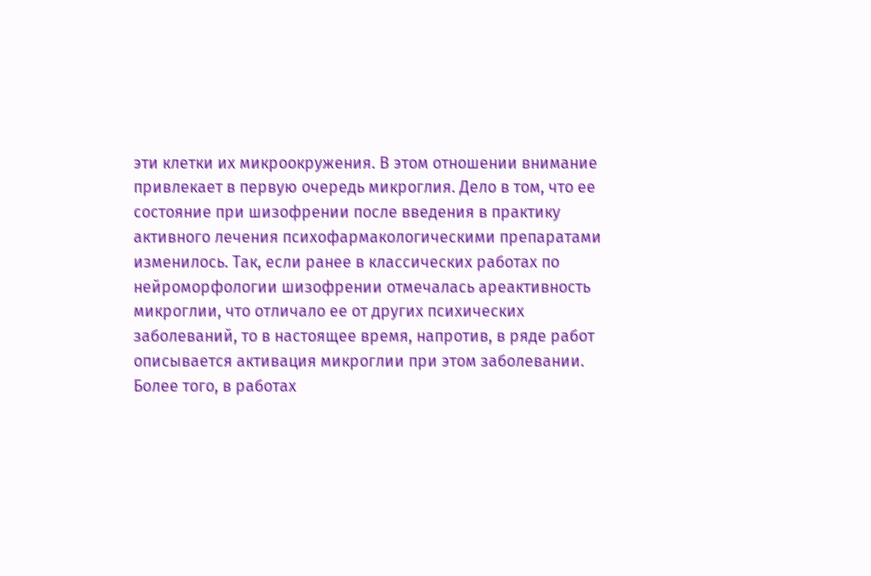эти клетки их микроокружения. В этом отношении внимание привлекает в первую очередь микроглия. Дело в том, что ее состояние при шизофрении после введения в практику активного лечения психофармакологическими препаратами изменилось. Так, если ранее в классических работах по нейроморфологии шизофрении отмечалась ареактивность микроглии, что отличало ее от других психических заболеваний, то в настоящее время, напротив, в ряде работ описывается активация микроглии при этом заболевании. Более того, в работах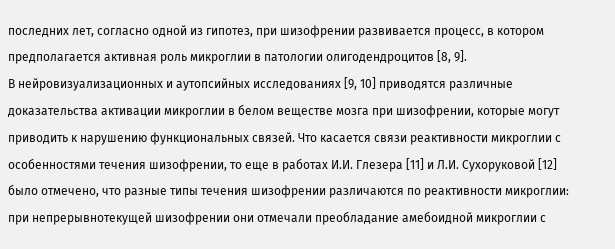последних лет, согласно одной из гипотез, при шизофрении развивается процесс, в котором предполагается активная роль микроглии в патологии олигодендроцитов [8, 9].
В нейровизуализационных и аутопсийных исследованиях [9, 10] приводятся различные доказательства активации микроглии в белом веществе мозга при шизофрении, которые могут приводить к нарушению функциональных связей. Что касается связи реактивности микроглии с особенностями течения шизофрении, то еще в работах И.И. Глезера [11] и Л.И. Сухоруковой [12] было отмечено, что разные типы течения шизофрении различаются по реактивности микроглии: при непрерывнотекущей шизофрении они отмечали преобладание амебоидной микроглии с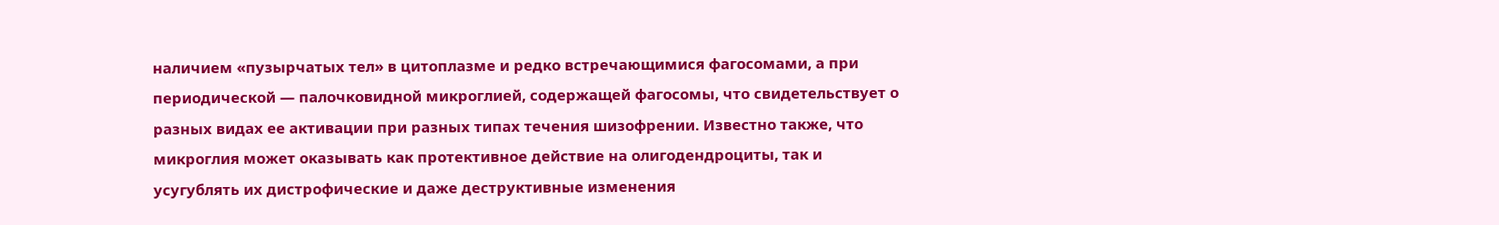наличием «пузырчатых тел» в цитоплазме и редко встречающимися фагосомами, а при периодической — палочковидной микроглией, содержащей фагосомы, что свидетельствует о разных видах ее активации при разных типах течения шизофрении. Известно также, что микроглия может оказывать как протективное действие на олигодендроциты, так и усугублять их дистрофические и даже деструктивные изменения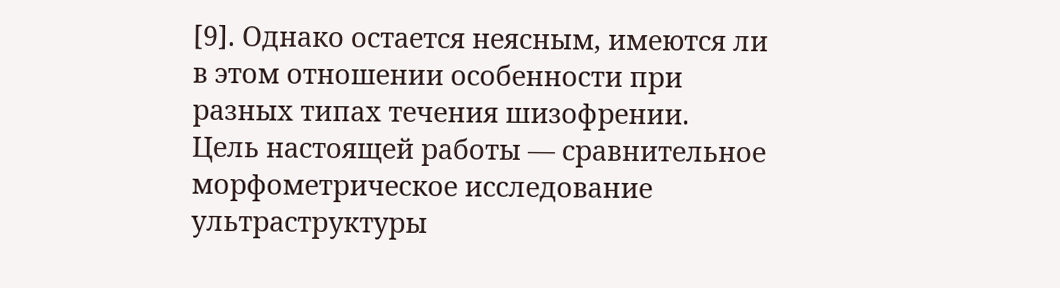[9]. Однако остается неясным, имеются ли в этом отношении особенности при разных типах течения шизофрении.
Цель настоящей работы — сравнительное морфометрическое исследование ультраструктуры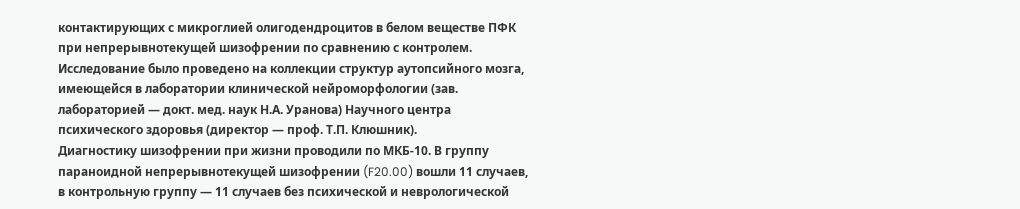контактирующих с микроглией олигодендроцитов в белом веществе ПФК при непрерывнотекущей шизофрении по сравнению с контролем.
Исследование было проведено на коллекции структур аутопсийного мозга, имеющейся в лаборатории клинической нейроморфологии (зав. лабораторией — докт. мед. наук Н.А. Уранова) Научного центра психического здоровья (директор — проф. Т.П. Клюшник).
Диагностику шизофрении при жизни проводили по МКБ-10. В группу параноидной непрерывнотекущей шизофрении (F20.00) вошли 11 случаев, в контрольную группу — 11 случаев без психической и неврологической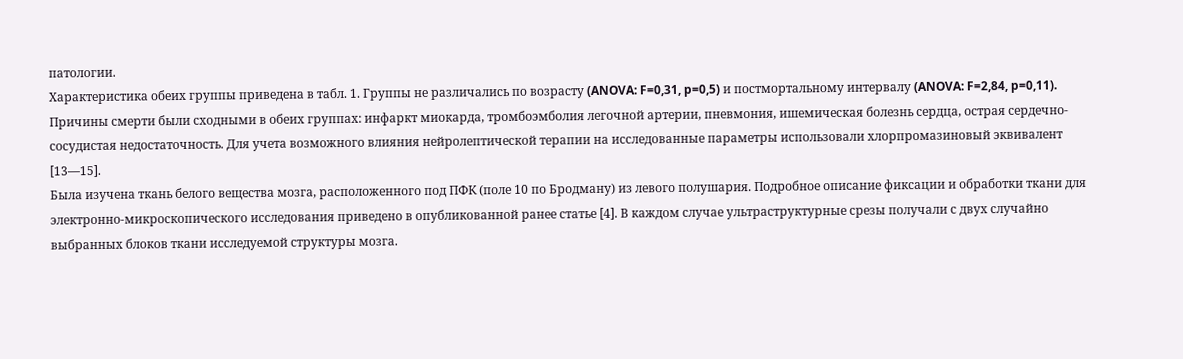патологии.
Характеристика обеих группы приведена в табл. 1. Группы не различались по возрасту (ANOVA: F=0,31, p=0,5) и постмортальному интервалу (ANOVA: F=2,84, p=0,11). Причины смерти были сходными в обеих группах: инфаркт миокарда, тромбоэмболия легочной артерии, пневмония, ишемическая болезнь сердца, острая сердечно-сосудистая недостаточность. Для учета возможного влияния нейролептической терапии на исследованные параметры использовали хлорпромазиновый эквивалент [13—15].
Была изучена ткань белого вещества мозга, расположенного под ПФК (поле 10 по Бродману) из левого полушария. Подробное описание фиксации и обработки ткани для электронно-микроскопического исследования приведено в опубликованной ранее статье [4]. В каждом случае ультраструктурные срезы получали с двух случайно выбранных блоков ткани исследуемой структуры мозга.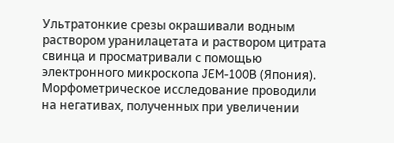Ультратонкие срезы окрашивали водным раствором уранилацетата и раствором цитрата свинца и просматривали с помощью электронного микроскопа JEM-100B (Япония).
Морфометрическое исследование проводили на негативах, полученных при увеличении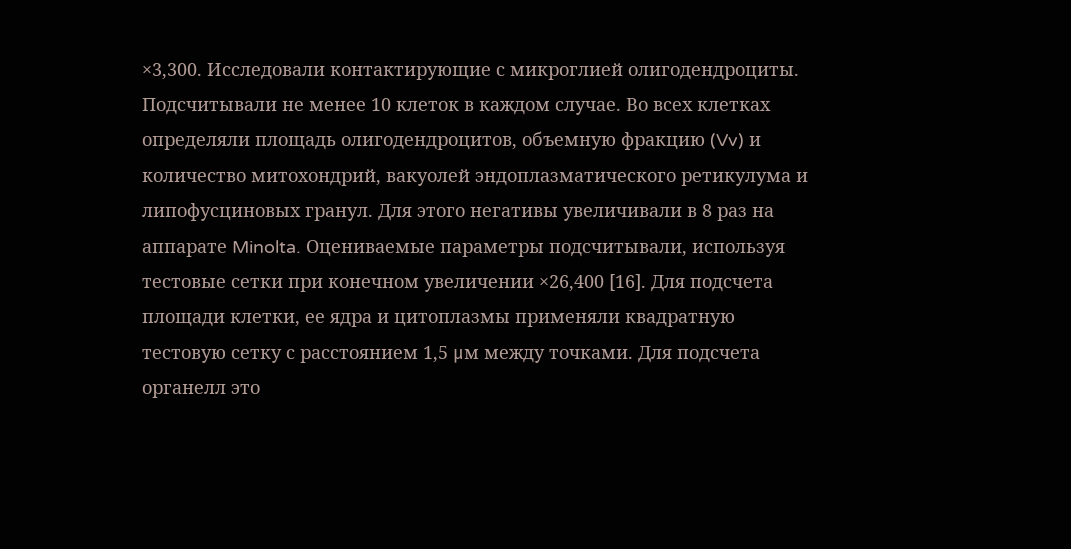×3,300. Исследовали контактирующие с микроглией олигодендроциты. Подсчитывали не менее 10 клеток в каждом случае. Во всех клетках определяли площадь олигодендроцитов, объемную фракцию (Vv) и количество митохондрий, вакуолей эндоплазматического ретикулума и липофусциновых гранул. Для этого негативы увеличивали в 8 раз на аппарате Minolta. Оцениваемые параметры подсчитывали, используя тестовые сетки при конечном увеличении ×26,400 [16]. Для подсчета площади клетки, ее ядра и цитоплазмы применяли квадратную тестовую сетку с расстоянием 1,5 μм между точками. Для подсчета органелл это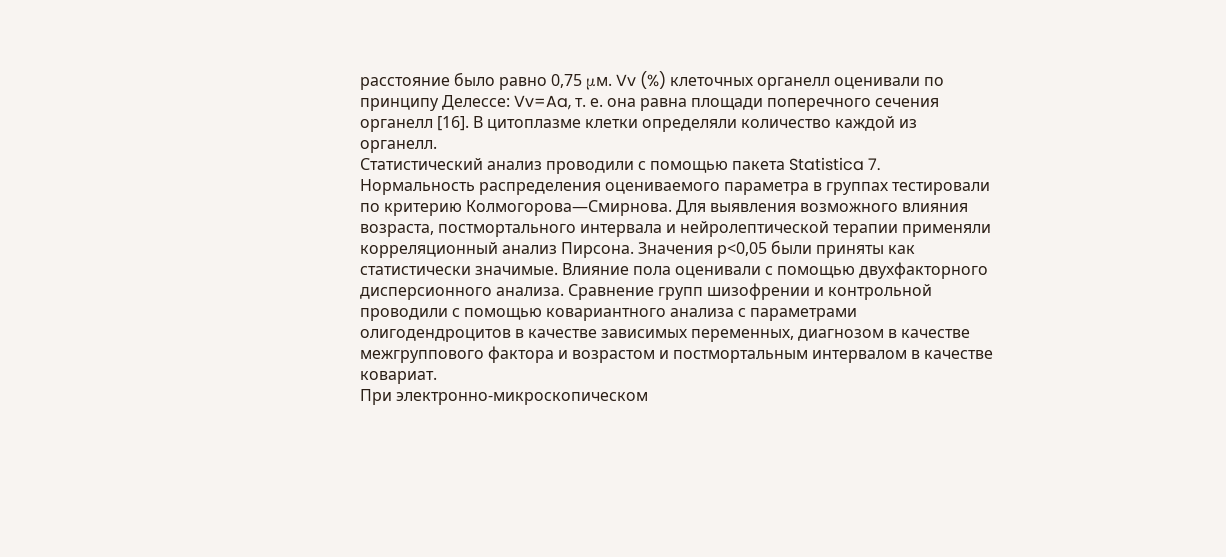расстояние было равно 0,75 μм. Vv (%) клеточных органелл оценивали по принципу Делессе: Vv=Aa, т. е. она равна площади поперечного сечения органелл [16]. В цитоплазме клетки определяли количество каждой из органелл.
Статистический анализ проводили с помощью пакета Statistica 7. Нормальность распределения оцениваемого параметра в группах тестировали по критерию Колмогорова—Смирнова. Для выявления возможного влияния возраста, постмортального интервала и нейролептической терапии применяли корреляционный анализ Пирсона. Значения р<0,05 были приняты как статистически значимые. Влияние пола оценивали с помощью двухфакторного дисперсионного анализа. Сравнение групп шизофрении и контрольной проводили с помощью ковариантного анализа с параметрами олигодендроцитов в качестве зависимых переменных, диагнозом в качестве межгруппового фактора и возрастом и постмортальным интервалом в качестве ковариат.
При электронно-микроскопическом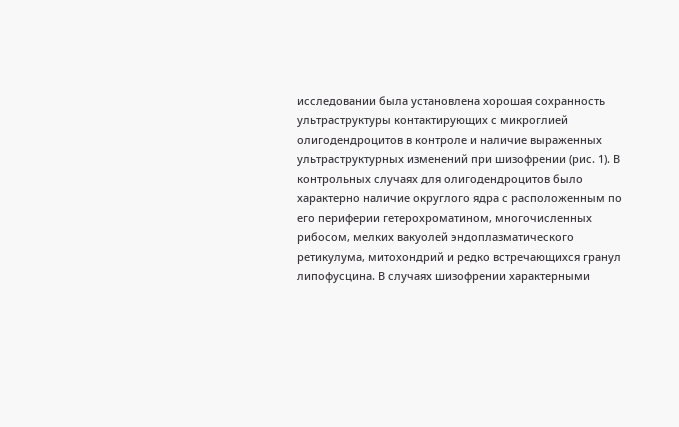исследовании была установлена хорошая сохранность ультраструктуры контактирующих с микроглией олигодендроцитов в контроле и наличие выраженных ультраструктурных изменений при шизофрении (рис. 1). В контрольных случаях для олигодендроцитов было характерно наличие округлого ядра с расположенным по его периферии гетерохроматином, многочисленных рибосом, мелких вакуолей эндоплазматического ретикулума, митохондрий и редко встречающихся гранул липофусцина. В случаях шизофрении характерными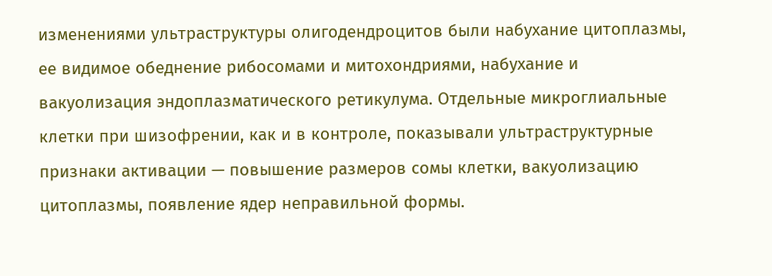изменениями ультраструктуры олигодендроцитов были набухание цитоплазмы, ее видимое обеднение рибосомами и митохондриями, набухание и вакуолизация эндоплазматического ретикулума. Отдельные микроглиальные клетки при шизофрении, как и в контроле, показывали ультраструктурные признаки активации — повышение размеров сомы клетки, вакуолизацию цитоплазмы, появление ядер неправильной формы.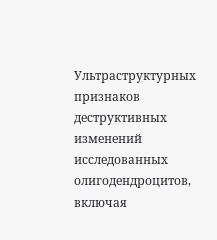Ультраструктурных признаков деструктивных изменений исследованных олигодендроцитов, включая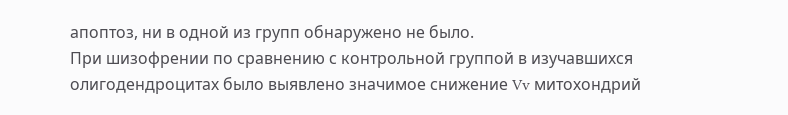апоптоз, ни в одной из групп обнаружено не было.
При шизофрении по сравнению с контрольной группой в изучавшихся олигодендроцитах было выявлено значимое снижение Vv митохондрий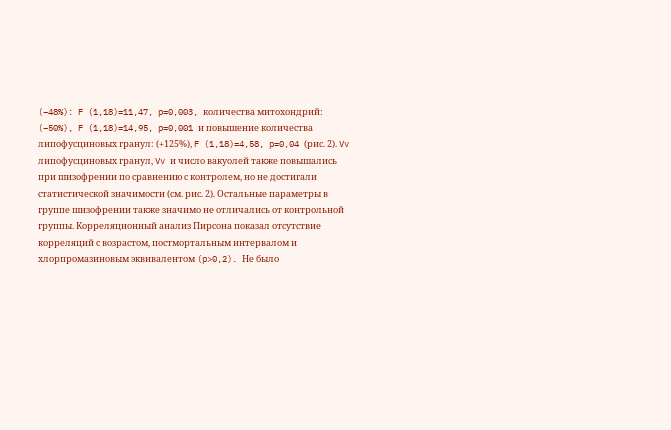(–48%): F (1,18)=11,47, p=0,003, количества митохондрий: (–50%), F (1,18)=14,95, p=0,001 и повышение количества липофусциновых гранул: (+125%), F (1,18)=4,58, p=0,04 (рис. 2). Vv липофусциновых гранул, Vv и число вакуолей также повышались при шизофрении по сравнению с контролем, но не достигали статистической значимости (см. рис. 2). Остальные параметры в группе шизофрении также значимо не отличались от контрольной группы. Корреляционный анализ Пирсона показал отсутствие корреляций с возрастом, постмортальным интервалом и хлорпромазиновым эквивалентом (p>0,2). Не было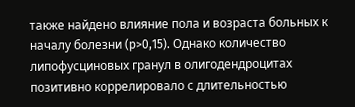также найдено влияние пола и возраста больных к началу болезни (p>0,15). Однако количество липофусциновых гранул в олигодендроцитах позитивно коррелировало с длительностью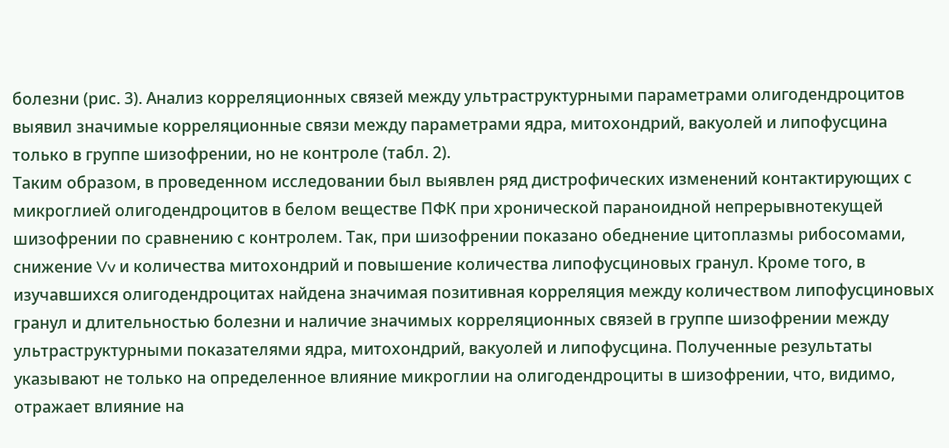болезни (рис. 3). Анализ корреляционных связей между ультраструктурными параметрами олигодендроцитов выявил значимые корреляционные связи между параметрами ядра, митохондрий, вакуолей и липофусцина только в группе шизофрении, но не контроле (табл. 2).
Таким образом, в проведенном исследовании был выявлен ряд дистрофических изменений контактирующих с микроглией олигодендроцитов в белом веществе ПФК при хронической параноидной непрерывнотекущей шизофрении по сравнению с контролем. Так, при шизофрении показано обеднение цитоплазмы рибосомами, снижение Vv и количества митохондрий и повышение количества липофусциновых гранул. Кроме того, в изучавшихся олигодендроцитах найдена значимая позитивная корреляция между количеством липофусциновых гранул и длительностью болезни и наличие значимых корреляционных связей в группе шизофрении между ультраструктурными показателями ядра, митохондрий, вакуолей и липофусцина. Полученные результаты указывают не только на определенное влияние микроглии на олигодендроциты в шизофрении, что, видимо, отражает влияние на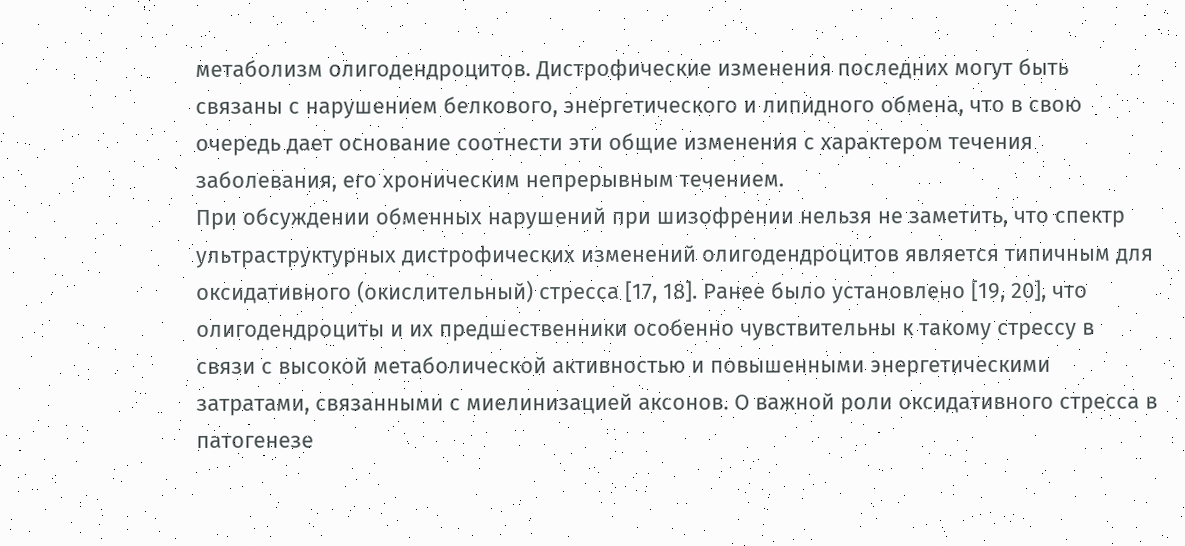метаболизм олигодендроцитов. Дистрофические изменения последних могут быть связаны с нарушением белкового, энергетического и липидного обмена, что в свою очередь дает основание соотнести эти общие изменения с характером течения заболевания, его хроническим непрерывным течением.
При обсуждении обменных нарушений при шизофрении нельзя не заметить, что спектр ультраструктурных дистрофических изменений олигодендроцитов является типичным для оксидативного (окислительный) стресса [17, 18]. Ранее было установлено [19, 20], что олигодендроциты и их предшественники особенно чувствительны к такому стрессу в связи с высокой метаболической активностью и повышенными энергетическими затратами, связанными с миелинизацией аксонов. О важной роли оксидативного стресса в патогенезе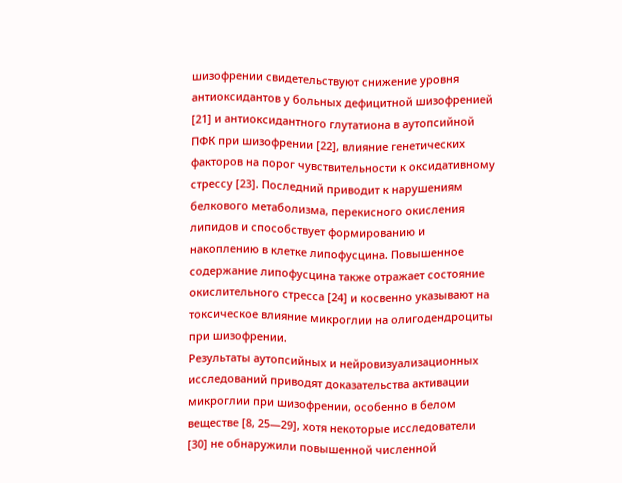шизофрении свидетельствуют снижение уровня антиоксидантов у больных дефицитной шизофренией [21] и антиоксидантного глутатиона в аутопсийной ПФК при шизофрении [22], влияние генетических факторов на порог чувствительности к оксидативному стрессу [23]. Последний приводит к нарушениям белкового метаболизма, перекисного окисления липидов и способствует формированию и накоплению в клетке липофусцина. Повышенное содержание липофусцина также отражает состояние окислительного стресса [24] и косвенно указывают на токсическое влияние микроглии на олигодендроциты при шизофрении.
Результаты аутопсийных и нейровизуализационных исследований приводят доказательства активации микроглии при шизофрении, особенно в белом веществе [8, 25—29], хотя некоторые исследователи [30] не обнаружили повышенной численной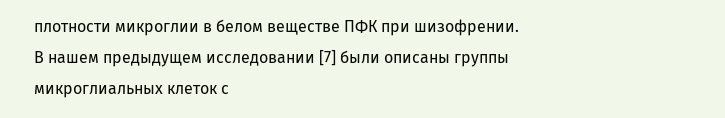плотности микроглии в белом веществе ПФК при шизофрении. В нашем предыдущем исследовании [7] были описаны группы микроглиальных клеток с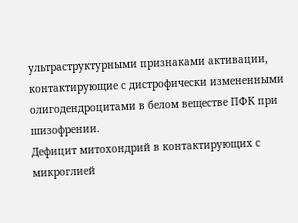ультраструктурными признаками активации, контактирующие с дистрофически измененными олигодендроцитами в белом веществе ПФК при шизофрении.
Дефицит митохондрий в контактирующих с микроглией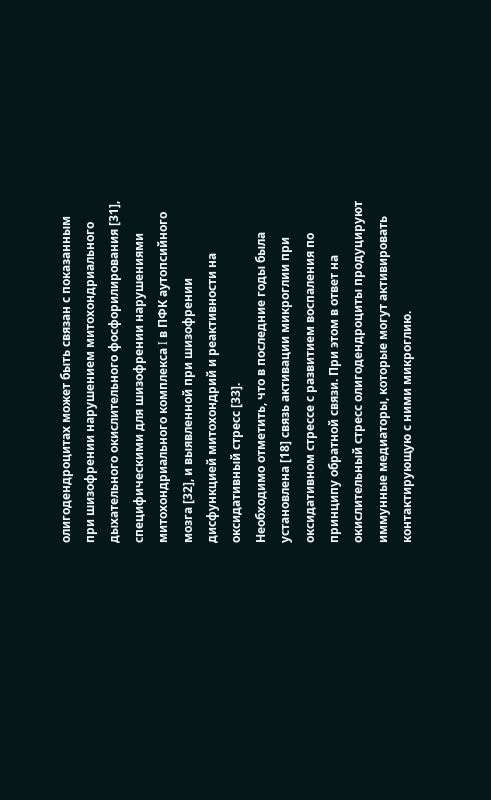олигодендроцитах может быть связан с показанным при шизофрении нарушением митохондриального дыхательного окислительного фосфорилирования [31], специфическими для шизофрении нарушениями митохондриального комплекса I в ПФК аутопсийного мозга [32], и выявленной при шизофрении дисфункцией митохондрий и реактивности на оксидативный стресс [33].
Необходимо отметить, что в последние годы была установлена [18] связь активации микроглии при оксидативном стрессе с развитием воспаления по принципу обратной связи. При этом в ответ на окислительный стресс олигодендроциты продуцируют иммунные медиаторы, которые могут активировать контактирующую с ними микроглию.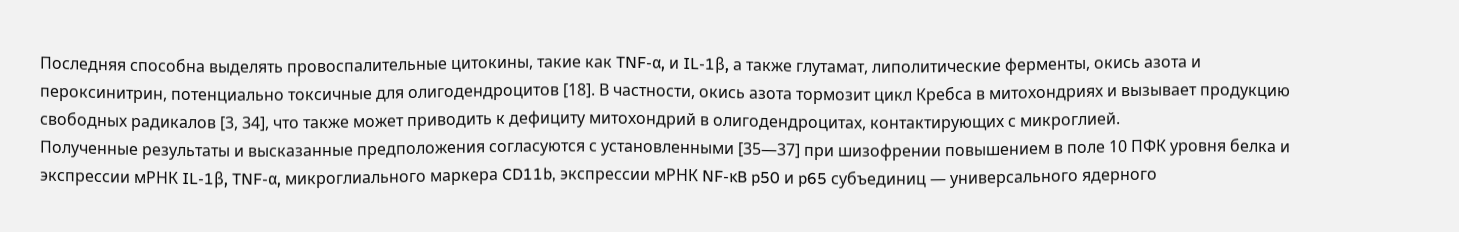Последняя способна выделять провоспалительные цитокины, такие как TNF-α, и IL-1β, а также глутамат, липолитические ферменты, окись азота и пероксинитрин, потенциально токсичные для олигодендроцитов [18]. В частности, окись азота тормозит цикл Кребса в митохондриях и вызывает продукцию свободных радикалов [3, 34], что также может приводить к дефициту митохондрий в олигодендроцитах, контактирующих с микроглией.
Полученные результаты и высказанные предположения согласуются с установленными [35—37] при шизофрении повышением в поле 10 ПФК уровня белка и экспрессии мРНК IL-1β, TNF-α, микроглиального маркера CD11b, экспрессии мРНК NF-κB p50 и p65 субъединиц — универсального ядерного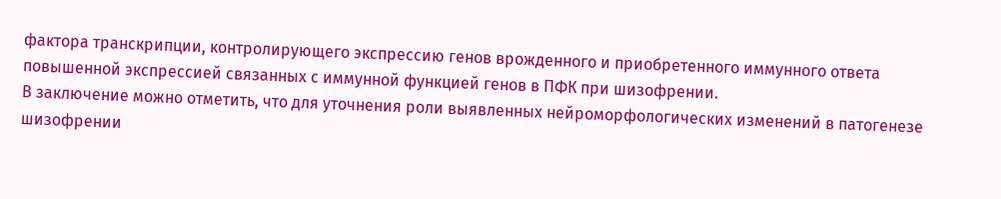фактора транскрипции, контролирующего экспрессию генов врожденного и приобретенного иммунного ответа повышенной экспрессией связанных с иммунной функцией генов в ПФК при шизофрении.
В заключение можно отметить, что для уточнения роли выявленных нейроморфологических изменений в патогенезе шизофрении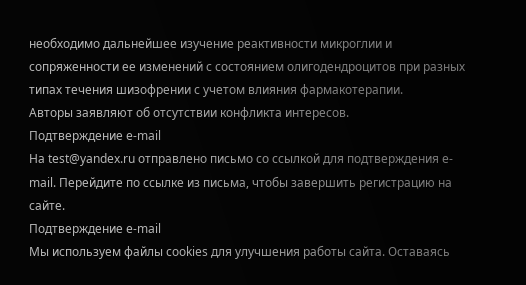необходимо дальнейшее изучение реактивности микроглии и сопряженности ее изменений с состоянием олигодендроцитов при разных типах течения шизофрении с учетом влияния фармакотерапии.
Авторы заявляют об отсутствии конфликта интересов.
Подтверждение e-mail
На test@yandex.ru отправлено письмо со ссылкой для подтверждения e-mail. Перейдите по ссылке из письма, чтобы завершить регистрацию на сайте.
Подтверждение e-mail
Мы используем файлы cооkies для улучшения работы сайта. Оставаясь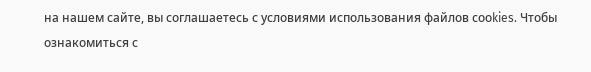на нашем сайте, вы соглашаетесь с условиями использования файлов cооkies. Чтобы ознакомиться с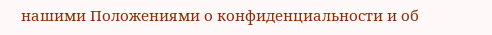нашими Положениями о конфиденциальности и об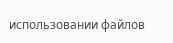использовании файлов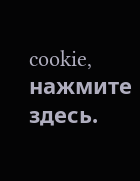cookie, нажмите здесь.